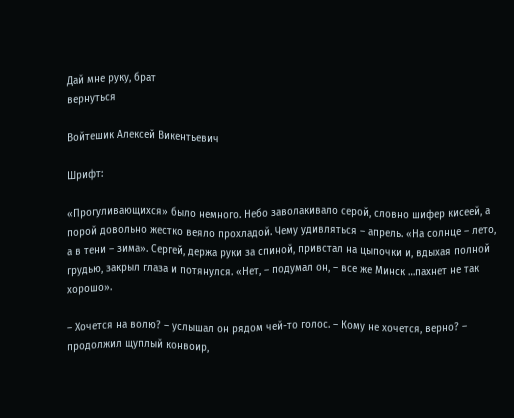Дай мне руку, брат
вернуться

Войтешик Алексей Викентьевич

Шрифт:

«Прогуливающихся» было немного. Небо заволакивало серой, словно шифер кисеей, а порой довольно жестко веяло прохладой. Чему удивляться – апрель. «На солнце – лето, а в тени – зима». Сергей, держа руки за спиной, привстал на цыпочки и, вдыхая полной грудью, закрыл глаза и потянулся. «Нет, – подумал он, – все же Минск …пахнет не так хорошо».

– Хочется на волю? – услышал он рядом чей-то голос. – Кому не хочется, верно? – продолжил щуплый конвоир,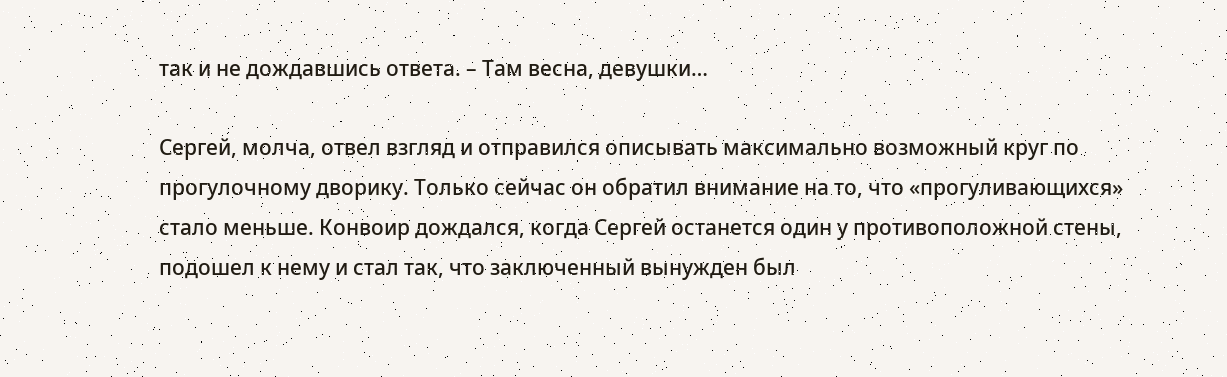так и не дождавшись ответа. – Там весна, девушки…

Сергей, молча, отвел взгляд и отправился описывать максимально возможный круг по прогулочному дворику. Только сейчас он обратил внимание на то, что «прогуливающихся» стало меньше. Конвоир дождался, когда Сергей останется один у противоположной стены, подошел к нему и стал так, что заключенный вынужден был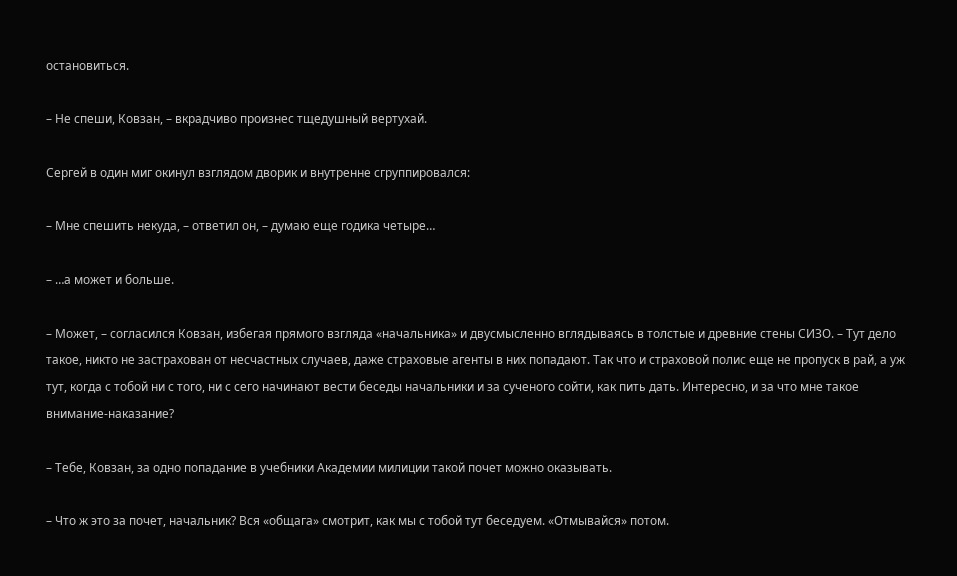остановиться.

– Не спеши, Ковзан, – вкрадчиво произнес тщедушный вертухай.

Сергей в один миг окинул взглядом дворик и внутренне сгруппировался:

– Мне спешить некуда, – ответил он, – думаю еще годика четыре…

– …а может и больше.

– Может, – согласился Ковзан, избегая прямого взгляда «начальника» и двусмысленно вглядываясь в толстые и древние стены СИЗО. – Тут дело такое, никто не застрахован от несчастных случаев, даже страховые агенты в них попадают. Так что и страховой полис еще не пропуск в рай, а уж тут, когда с тобой ни с того, ни с сего начинают вести беседы начальники и за сученого сойти, как пить дать. Интересно, и за что мне такое внимание-наказание?

– Тебе, Ковзан, за одно попадание в учебники Академии милиции такой почет можно оказывать.

– Что ж это за почет, начальник? Вся «общага» смотрит, как мы с тобой тут беседуем. «Отмывайся» потом.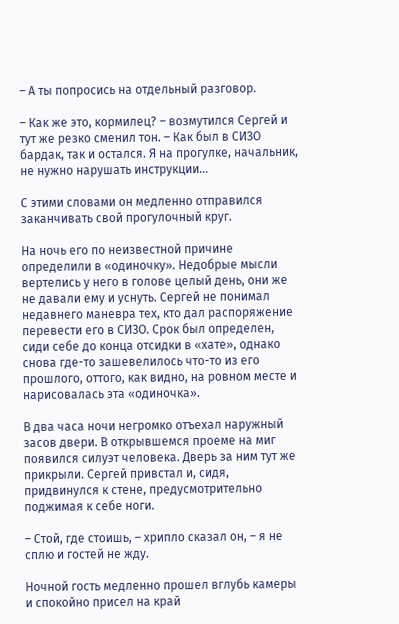– А ты попросись на отдельный разговор.

– Как же это, кормилец? – возмутился Сергей и тут же резко сменил тон. – Как был в СИЗО бардак, так и остался. Я на прогулке, начальник, не нужно нарушать инструкции…

С этими словами он медленно отправился заканчивать свой прогулочный круг.

На ночь его по неизвестной причине определили в «одиночку». Недобрые мысли вертелись у него в голове целый день, они же не давали ему и уснуть. Сергей не понимал недавнего маневра тех, кто дал распоряжение перевести его в СИЗО. Срок был определен, сиди себе до конца отсидки в «хате», однако снова где-то зашевелилось что-то из его прошлого, оттого, как видно, на ровном месте и нарисовалась эта «одиночка».

В два часа ночи негромко отъехал наружный засов двери. В открывшемся проеме на миг появился силуэт человека. Дверь за ним тут же прикрыли. Сергей привстал и, сидя, придвинулся к стене, предусмотрительно поджимая к себе ноги.

– Стой, где стоишь, – хрипло сказал он, – я не сплю и гостей не жду.

Ночной гость медленно прошел вглубь камеры и спокойно присел на край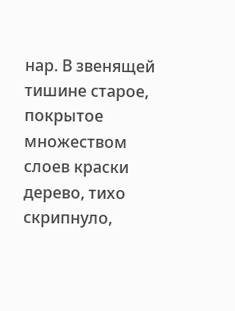нар. В звенящей тишине старое, покрытое множеством слоев краски дерево, тихо скрипнуло,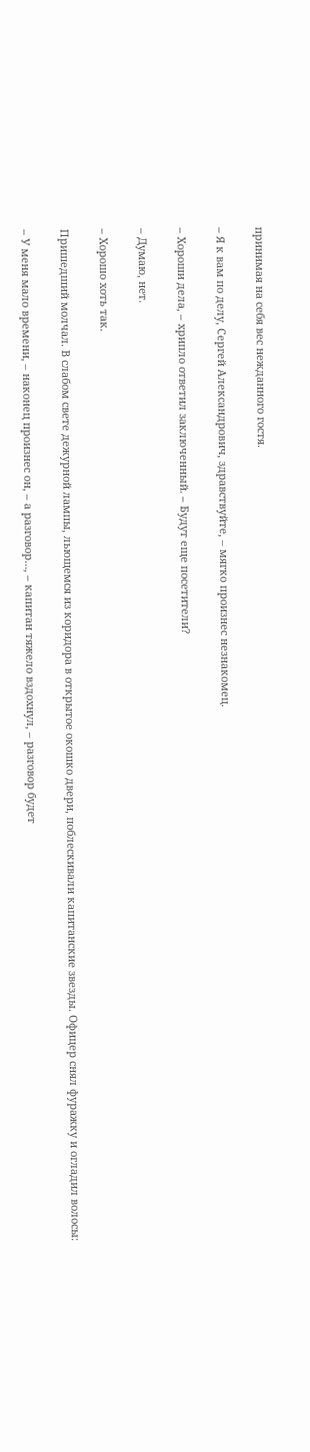принимая на себя вес нежданного гостя.

– Я к вам по делу, Сергей Александрович, здравствуйте, – мягко произнес незнакомец.

– Хороши дела, – хрипло ответил заключенный. – Будут еще посетители?

– Думаю, нет.

– Хорошо хоть так.

Пришедший молчал. В слабом свете дежурной лампы, льющемся из коридора в открытое окошко двери, поблескивали капитанские звезды. Офицер снял фуражку и огладил волосы:

– У меня мало времени, – наконец произнес он, – а разговор…, – капитан тяжело вздохнул, – разговор будет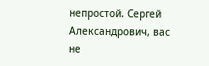непростой. Сергей Александрович, вас не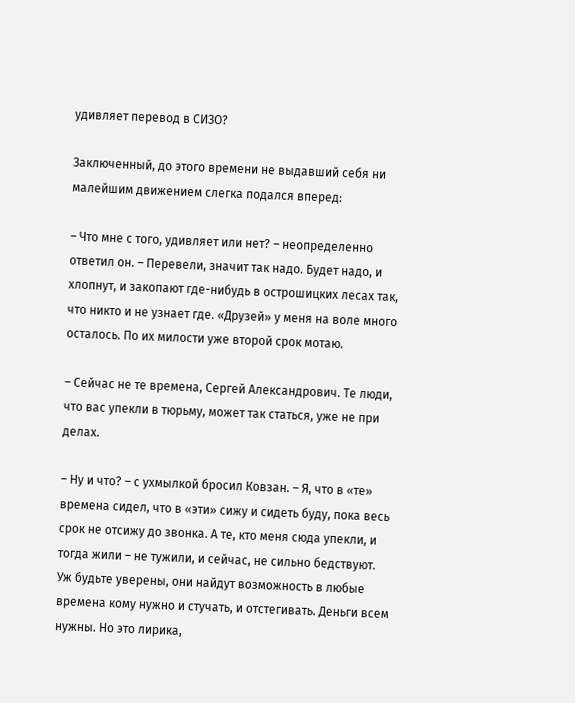удивляет перевод в СИЗО?

Заключенный, до этого времени не выдавший себя ни малейшим движением слегка подался вперед:

– Что мне с того, удивляет или нет? – неопределенно ответил он. – Перевели, значит так надо. Будет надо, и хлопнут, и закопают где-нибудь в острошицких лесах так, что никто и не узнает где. «Друзей» у меня на воле много осталось. По их милости уже второй срок мотаю.

– Сейчас не те времена, Сергей Александрович. Те люди, что вас упекли в тюрьму, может так статься, уже не при делах.

– Ну и что? – с ухмылкой бросил Ковзан. – Я, что в «те» времена сидел, что в «эти» сижу и сидеть буду, пока весь срок не отсижу до звонка. А те, кто меня сюда упекли, и тогда жили – не тужили, и сейчас, не сильно бедствуют. Уж будьте уверены, они найдут возможность в любые времена кому нужно и стучать, и отстегивать. Деньги всем нужны. Но это лирика,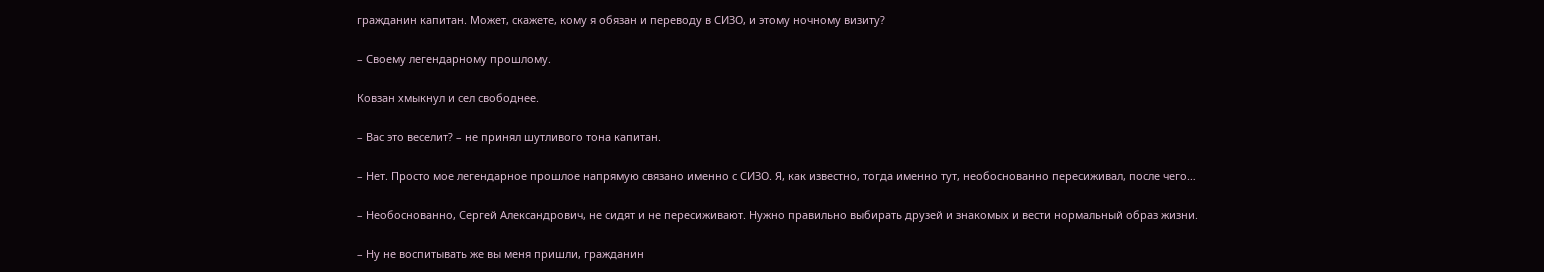гражданин капитан. Может, скажете, кому я обязан и переводу в СИЗО, и этому ночному визиту?

– Своему легендарному прошлому.

Ковзан хмыкнул и сел свободнее.

– Вас это веселит? – не принял шутливого тона капитан.

– Нет. Просто мое легендарное прошлое напрямую связано именно с СИЗО. Я, как известно, тогда именно тут, необоснованно пересиживал, после чего…

– Необоснованно, Сергей Александрович, не сидят и не пересиживают. Нужно правильно выбирать друзей и знакомых и вести нормальный образ жизни.

– Ну не воспитывать же вы меня пришли, гражданин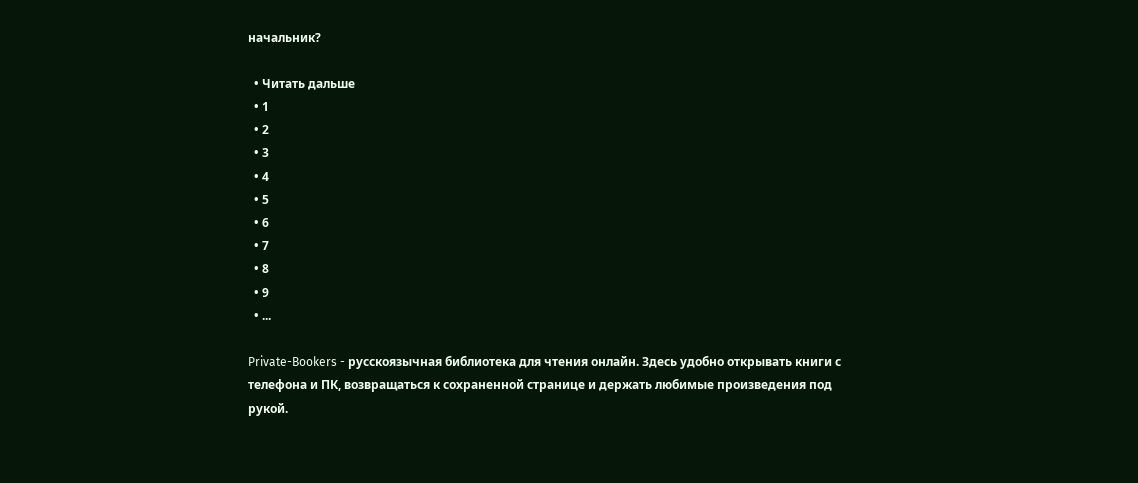начальник?

  • Читать дальше
  • 1
  • 2
  • 3
  • 4
  • 5
  • 6
  • 7
  • 8
  • 9
  • ...

Private-Bookers - русскоязычная библиотека для чтения онлайн. Здесь удобно открывать книги с телефона и ПК, возвращаться к сохраненной странице и держать любимые произведения под рукой.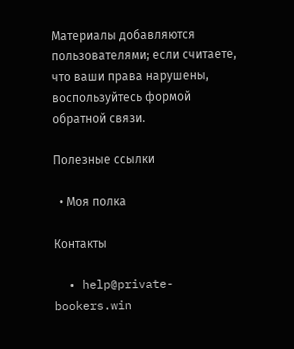Материалы добавляются пользователями; если считаете, что ваши права нарушены, воспользуйтесь формой обратной связи.

Полезные ссылки

  • Моя полка

Контакты

  • help@private-bookers.win